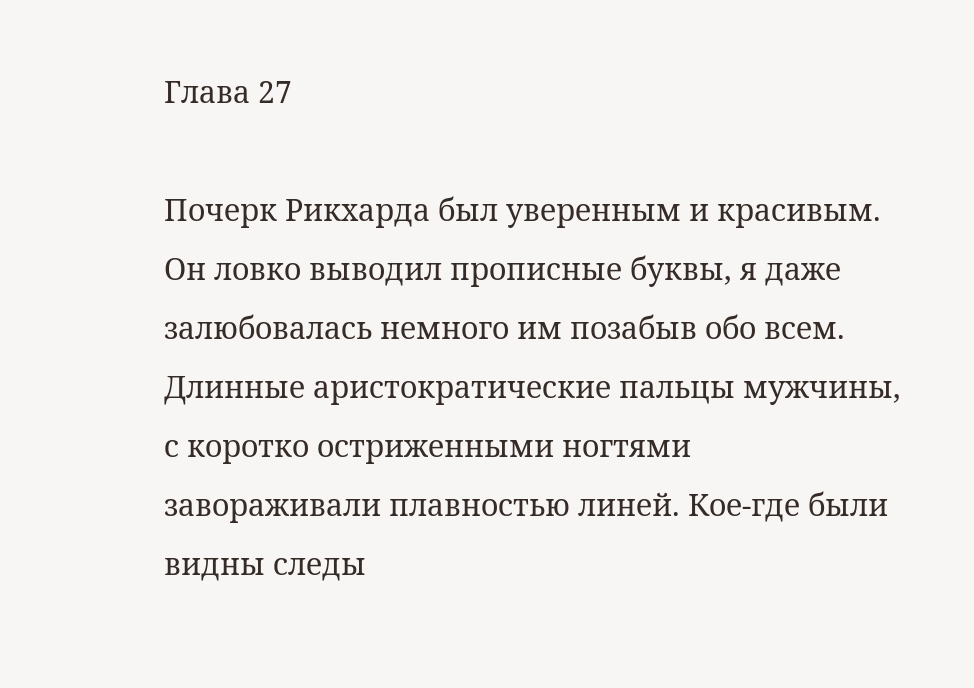Глава 27

Почерк Рикхарда был уверенным и красивым. Он ловко выводил прописные буквы, я даже залюбовалась немного им позабыв обо всем. Длинные аристократические пальцы мужчины, с коротко остриженными ногтями завораживали плавностью линей. Кое-где были видны следы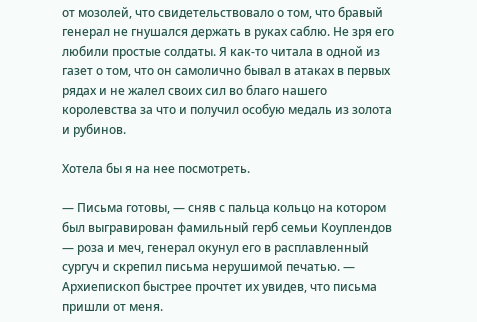от мозолей, что свидетельствовало о том, что бравый генерал не гнушался держать в руках саблю. Не зря его любили простые солдаты. Я как-то читала в одной из газет о том, что он самолично бывал в атаках в первых рядах и не жалел своих сил во благо нашего королевства за что и получил особую медаль из золота и рубинов.

Хотела бы я на нее посмотреть.

— Письма готовы, — сняв с пальца кольцо на котором был выгравирован фамильный герб семьи Коуплендов — роза и меч, генерал окунул его в расплавленный сургуч и скрепил письма нерушимой печатью. — Архиепископ быстрее прочтет их увидев, что письма пришли от меня.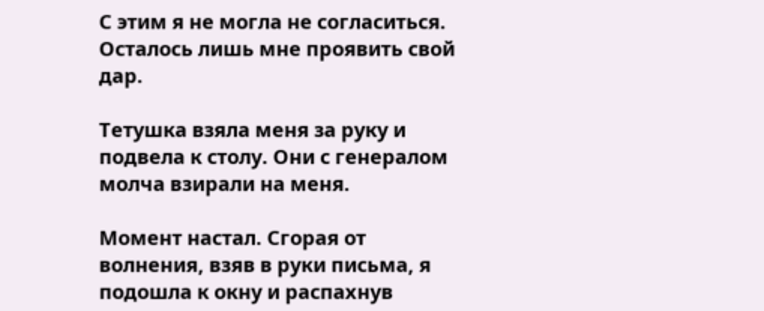С этим я не могла не согласиться. Осталось лишь мне проявить свой дар.

Тетушка взяла меня за руку и подвела к столу. Они с генералом молча взирали на меня.

Момент настал. Сгорая от волнения, взяв в руки письма, я подошла к окну и распахнув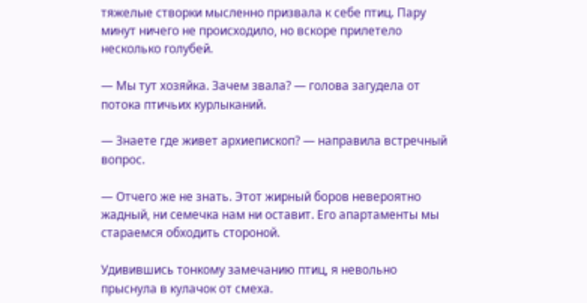тяжелые створки мысленно призвала к себе птиц. Пару минут ничего не происходило, но вскоре прилетело несколько голубей.

— Мы тут хозяйка. Зачем звала? — голова загудела от потока птичьих курлыканий.

— Знаете где живет архиепископ? — направила встречный вопрос.

— Отчего же не знать. Этот жирный боров невероятно жадный, ни семечка нам ни оставит. Его апартаменты мы стараемся обходить стороной.

Удивившись тонкому замечанию птиц, я невольно прыснула в кулачок от смеха.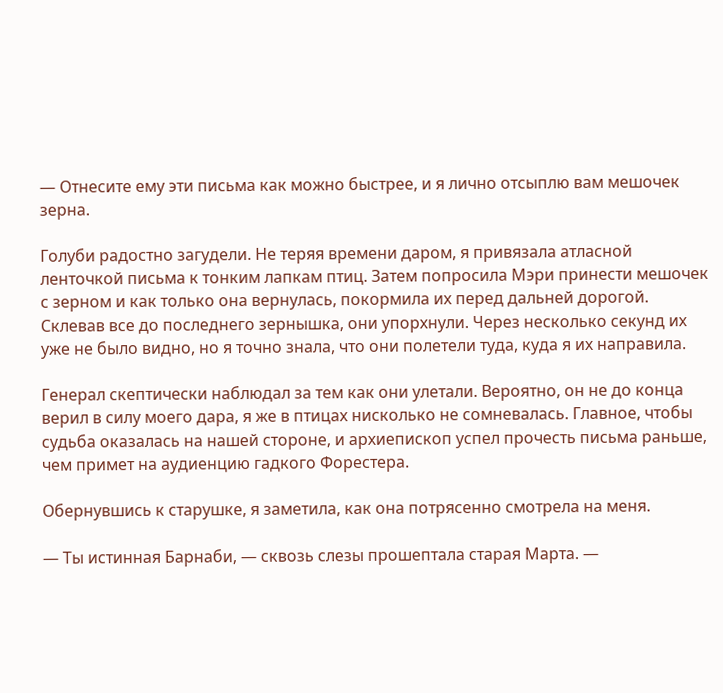— Отнесите ему эти письма как можно быстрее, и я лично отсыплю вам мешочек зерна.

Голуби радостно загудели. Не теряя времени даром, я привязала атласной ленточкой письма к тонким лапкам птиц. Затем попросила Мэри принести мешочек с зерном и как только она вернулась, покормила их перед дальней дорогой. Склевав все до последнего зернышка, они упорхнули. Через несколько секунд их уже не было видно, но я точно знала, что они полетели туда, куда я их направила.

Генерал скептически наблюдал за тем как они улетали. Вероятно, он не до конца верил в силу моего дара, я же в птицах нисколько не сомневалась. Главное, чтобы судьба оказалась на нашей стороне, и архиепископ успел прочесть письма раньше, чем примет на аудиенцию гадкого Форестера.

Обернувшись к старушке, я заметила, как она потрясенно смотрела на меня.

— Ты истинная Барнаби, — сквозь слезы прошептала старая Марта. —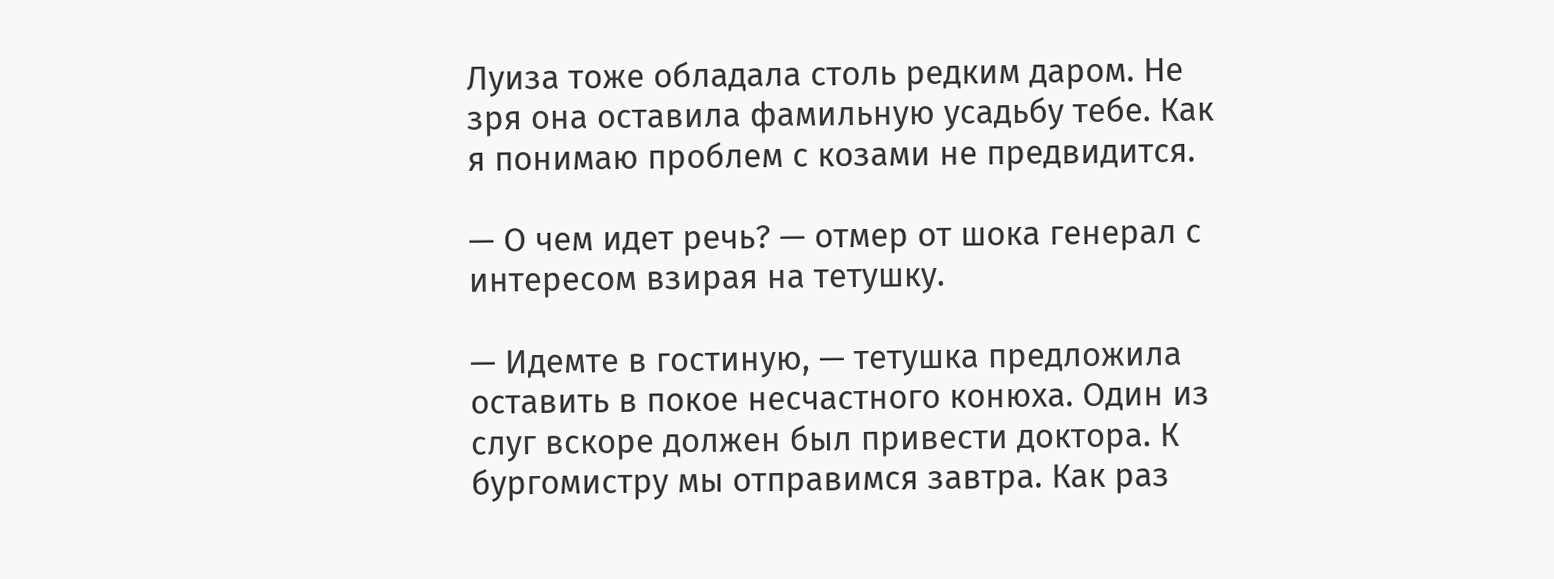Луиза тоже обладала столь редким даром. Не зря она оставила фамильную усадьбу тебе. Как я понимаю проблем с козами не предвидится.

— О чем идет речь? — отмер от шока генерал с интересом взирая на тетушку.

— Идемте в гостиную, — тетушка предложила оставить в покое несчастного конюха. Один из слуг вскоре должен был привести доктора. К бургомистру мы отправимся завтра. Как раз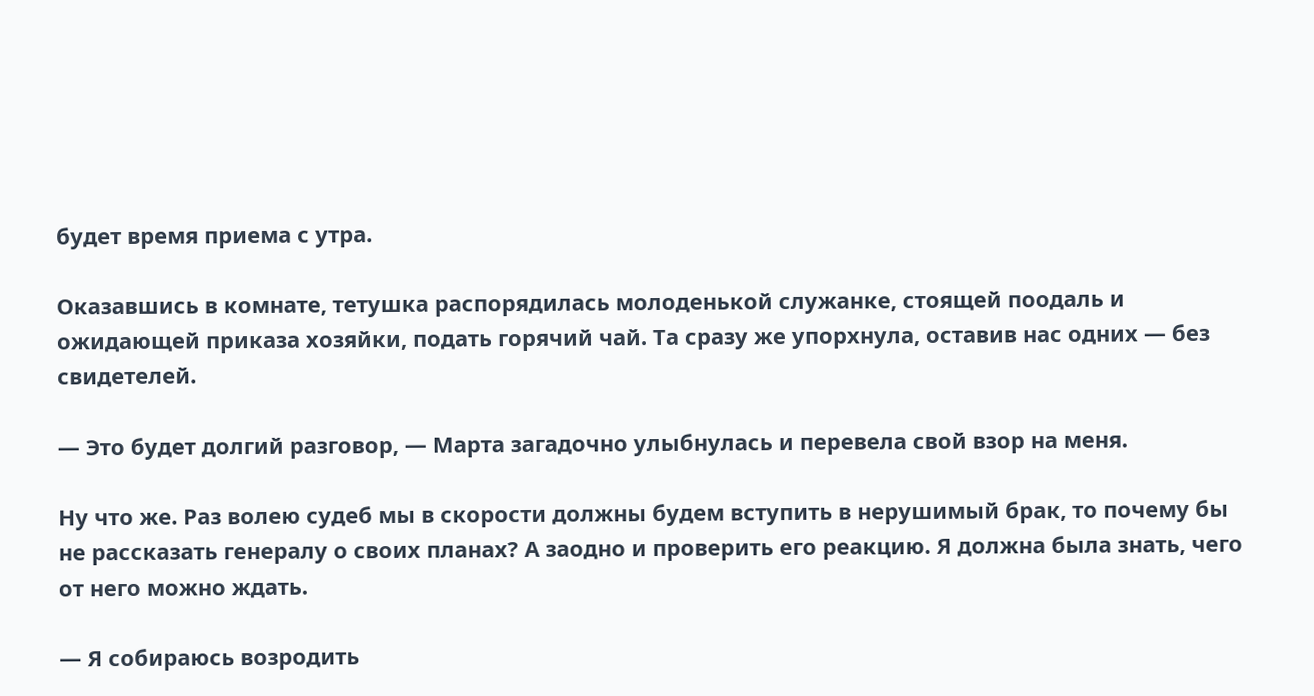будет время приема с утра.

Оказавшись в комнате, тетушка распорядилась молоденькой служанке, стоящей поодаль и ожидающей приказа хозяйки, подать горячий чай. Та сразу же упорхнула, оставив нас одних — без свидетелей.

— Это будет долгий разговор, — Марта загадочно улыбнулась и перевела свой взор на меня.

Ну что же. Раз волею судеб мы в скорости должны будем вступить в нерушимый брак, то почему бы не рассказать генералу о своих планах? А заодно и проверить его реакцию. Я должна была знать, чего от него можно ждать.

— Я собираюсь возродить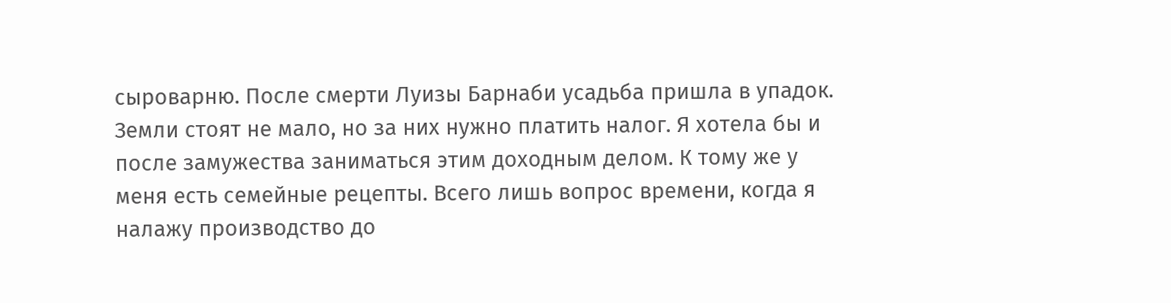сыроварню. После смерти Луизы Барнаби усадьба пришла в упадок. Земли стоят не мало, но за них нужно платить налог. Я хотела бы и после замужества заниматься этим доходным делом. К тому же у меня есть семейные рецепты. Всего лишь вопрос времени, когда я налажу производство до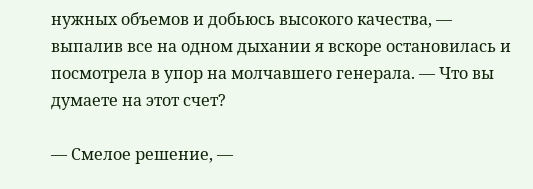нужных объемов и добьюсь высокого качества, — выпалив все на одном дыхании я вскоре остановилась и посмотрела в упор на молчавшего генерала. — Что вы думаете на этот счет?

— Смелое решение, —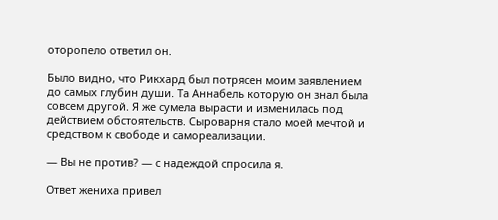оторопело ответил он.

Было видно, что Рикхард был потрясен моим заявлением до самых глубин души. Та Аннабель которую он знал была совсем другой. Я же сумела вырасти и изменилась под действием обстоятельств. Сыроварня стало моей мечтой и средством к свободе и самореализации.

— Вы не против? — с надеждой спросила я.

Ответ жениха привел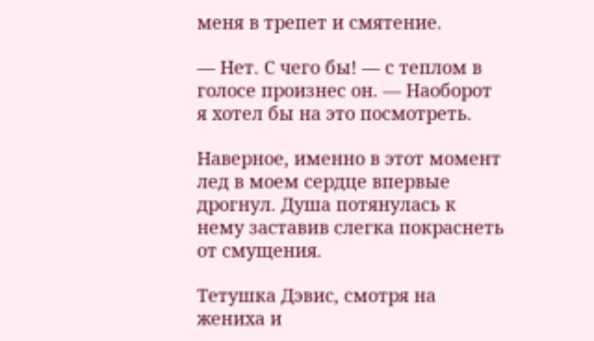меня в трепет и смятение.

— Нет. С чего бы! — с теплом в голосе произнес он. — Наоборот я хотел бы на это посмотреть.

Наверное, именно в этот момент лед в моем сердце впервые дрогнул. Душа потянулась к нему заставив слегка покраснеть от смущения.

Тетушка Дэвис, смотря на жениха и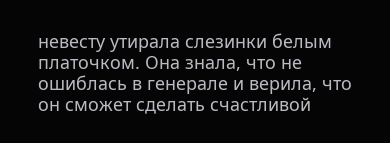невесту утирала слезинки белым платочком. Она знала, что не ошиблась в генерале и верила, что он сможет сделать счастливой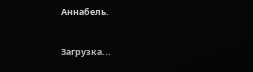Аннабель.

Загрузка...